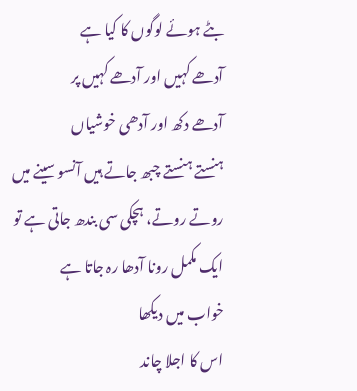بٹے ہوئے لوگوں کا کیا ہے
آدھے کہیں اور آدھے کہیں پر
آدھے دکھ اور آدھی خوشیاں
ہنستے ہنستے چبھ جاتے ہیں آنسو سینے میں
روتے روتے، ہچکی سی بندھ جاتی ہے تو
ایک مکمل رونا آدھا رہ جاتا ہے
خواب میں دیکھا
اس کا اجلا چاند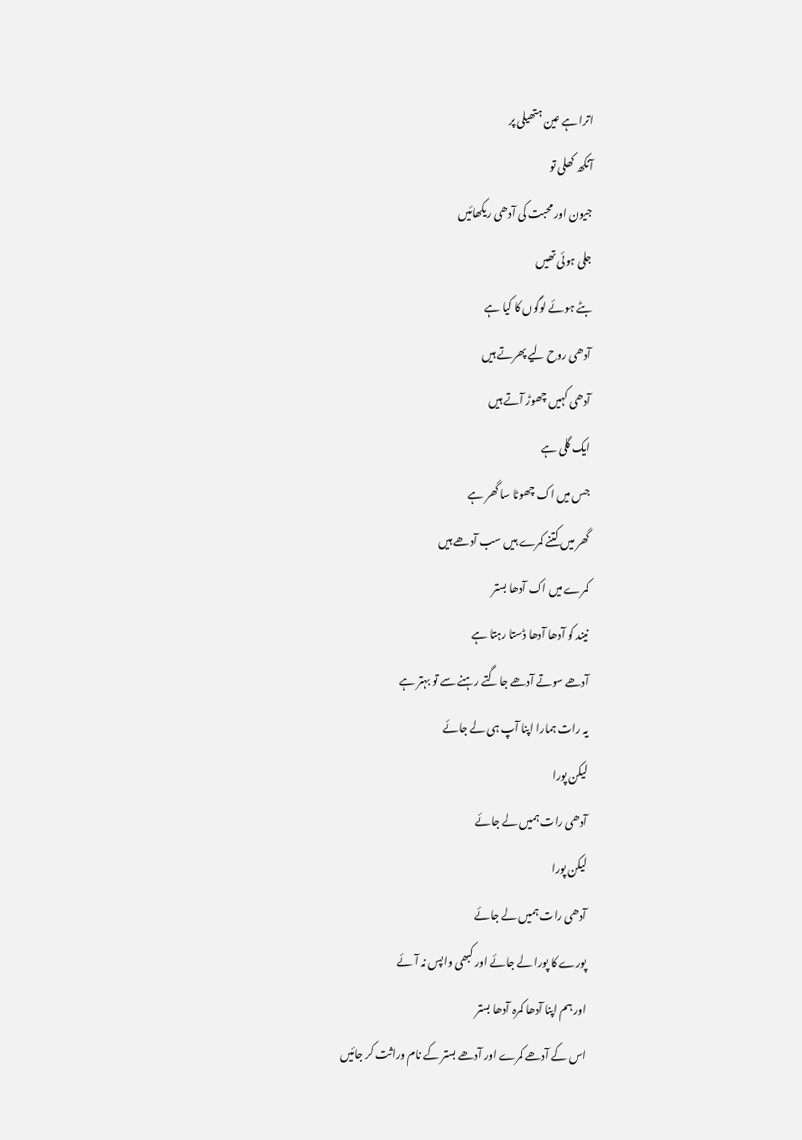اترا ہے عین ہتھیلی پر
آنکھ کھلی تو
جیون اور محبت کی آدھی ریکھائیں
جلی ہوئی تھیں
بٹے ہوئے لوگوں کا کیا ہے
آدھی روح لیے پھرتے ہیں
آدھی کہیں چھوڑ آتے ہیں
ایک گلی ہے
جس میں اک چھوٹا سا گھر ہے
گھر میں کتنے کمرے ہیں سب آدھے ہیں
کمرے میں اک آدھا بستر
نیند کو آدھا آدھا ڈستا رہتا ہے
آدھے سوتے آدھے جاگتے رہنے سے تو بہتر ہے
یہ رات ہمارا اپنا آپ ہی لے جائے
لیکن پورا
آدھی رات ہمیں لے جائے
لیکن پورا
آدھی رات ہمیں لے جائے
پورے کا پورا لے جائے اور کبھی واپس نہ آئے
اور ہم اپنا آدھا کمرہ آدھا بستر
اس کے آدھے کمرے اور آدھے بستر کے نام وراثت کر جائیں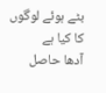بٹے ہوئے لوگوں کا کیا ہے
آدھا حاصل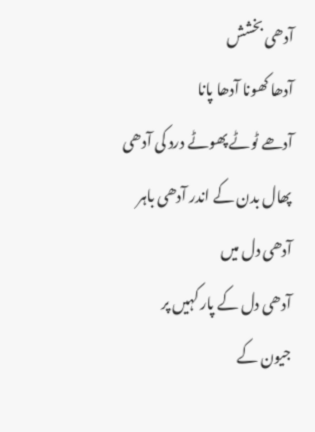آدھی بخشش
آدھا کھونا آدھا پانا
آدھے ٹوٹے پھوٹے درد کی آدھی پھال بدن کے اندر آدھی باہر
آدھی دل میں
آدھی دل کے پار کہیں پر
جیون کے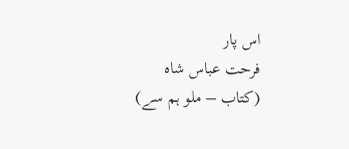اس پار
فرحت عباس شاہ
(کتاب – ملو ہم سے)